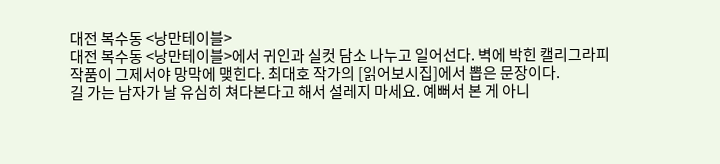대전 복수동 <낭만테이블>
대전 복수동 <낭만테이블>에서 귀인과 실컷 담소 나누고 일어선다. 벽에 박힌 캘리그라피 작품이 그제서야 망막에 맺힌다. 최대호 작가의 [읽어보시집]에서 뽑은 문장이다.
길 가는 남자가 날 유심히 쳐다본다고 해서 설레지 마세요. 예뻐서 본 게 아니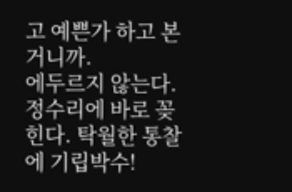고 예쁜가 하고 본 거니까.
에두르지 않는다. 정수리에 바로 꽂힌다. 탁월한 통찰에 기립박수!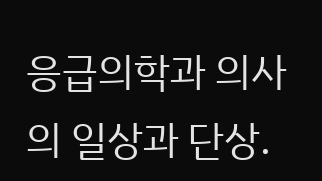응급의학과 의사의 일상과 단상.